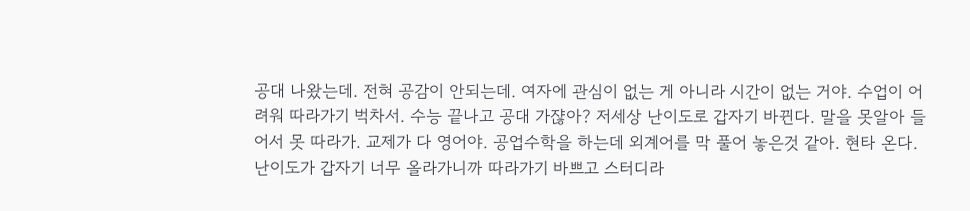공대 나왔는데. 전혀 공감이 안되는데. 여자에 관심이 없는 게 아니라 시간이 없는 거야. 수업이 어려워 따라가기 벅차서. 수능 끝나고 공대 가쟎아? 저세상 난이도로 갑자기 바뀐다. 말을 못알아 들어서 못 따라가. 교제가 다 영어야. 공업수학을 하는데 외계어를 막 풀어 놓은것 같아. 현타 온다. 난이도가 갑자기 너무 올라가니까 따라가기 바쁘고 스터디라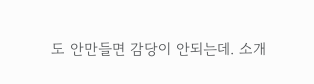도 안만들면 감당이 안되는데. 소개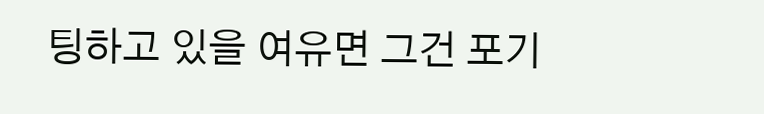팅하고 있을 여유면 그건 포기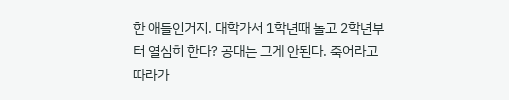한 애들인거지. 대학가서 1학년때 놀고 2학년부터 열심히 한다? 공대는 그게 안된다. 죽어라고 따라가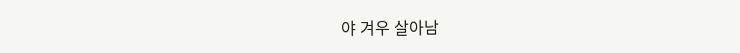야 겨우 살아남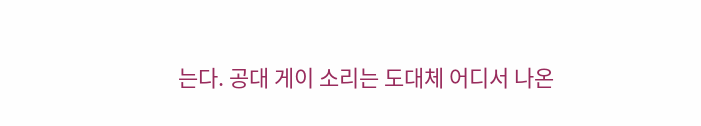는다. 공대 게이 소리는 도대체 어디서 나온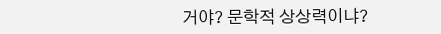거야? 문학적 상상력이냐?